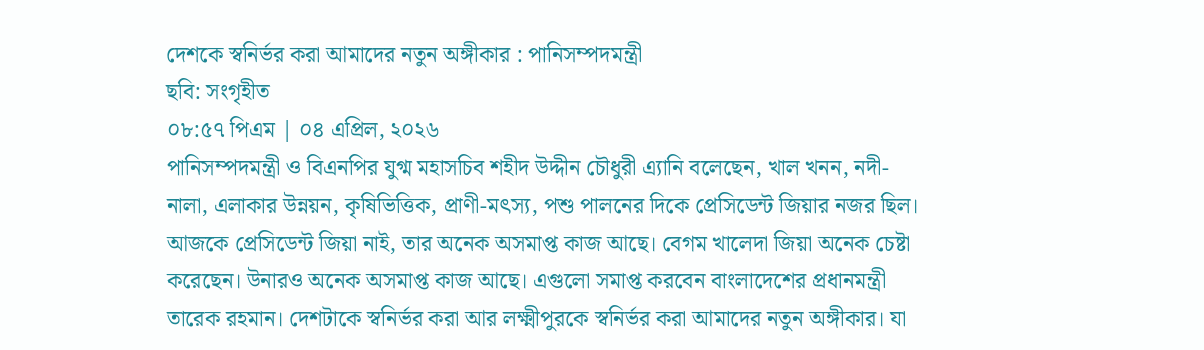দেশকে স্বনির্ভর করা আমাদের নতুন অঙ্গীকার : পানিসম্পদমন্ত্রী
ছবি: সংগৃহীত
০৮:৫৭ পিএম | ০৪ এপ্রিল, ২০২৬
পানিসম্পদমন্ত্রী ও বিএনপির যুগ্ম মহাসচিব শহীদ উদ্দীন চৌধুরী এ্যানি বলেছেন, খাল খনন, নদী-নালা, এলাকার উন্নয়ন, কৃষিভিত্তিক, প্রাণী-মৎস্য, পশু পালনের দিকে প্রেসিডেন্ট জিয়ার নজর ছিল। আজকে প্রেসিডেন্ট জিয়া নাই, তার অনেক অসমাপ্ত কাজ আছে। বেগম খালেদা জিয়া অনেক চেষ্টা করেছেন। উনারও অনেক অসমাপ্ত কাজ আছে। এগুলো সমাপ্ত করবেন বাংলাদেশের প্রধানমন্ত্রী তারেক রহমান। দেশটাকে স্বনির্ভর করা আর লক্ষ্মীপুরকে স্বনির্ভর করা আমাদের নতুন অঙ্গীকার। যা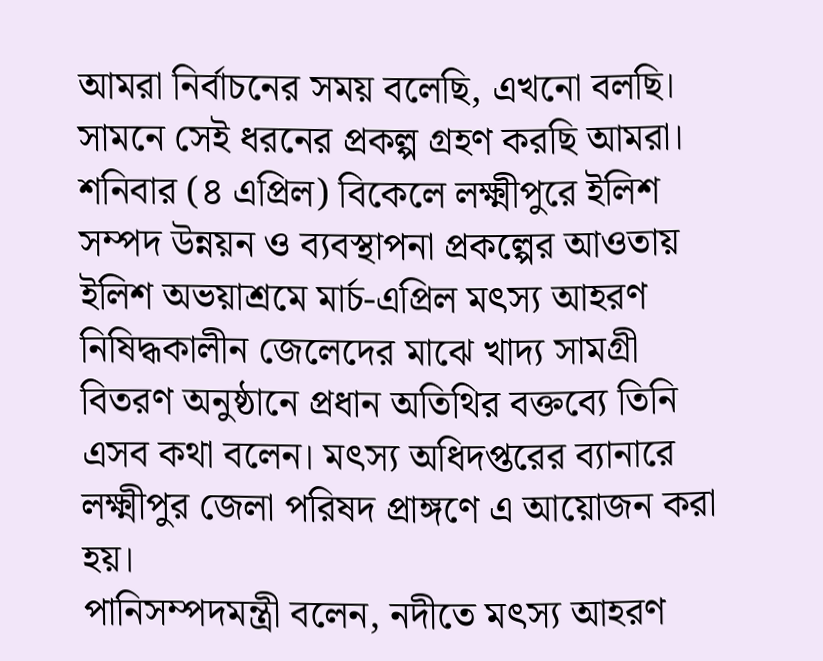আমরা নির্বাচনের সময় বলেছি, এখনো বলছি। সামনে সেই ধরনের প্রকল্প গ্রহণ করছি আমরা।
শনিবার (৪ এপ্রিল) বিকেলে লক্ষ্মীপুরে ইলিশ সম্পদ উন্নয়ন ও ব্যবস্থাপনা প্রকল্পের আওতায় ইলিশ অভয়াশ্রমে মার্চ-এপ্রিল মৎস্য আহরণ নিষিদ্ধকালীন জেলেদের মাঝে খাদ্য সামগ্রী বিতরণ অনুষ্ঠানে প্রধান অতিথির বক্তব্যে তিনি এসব কথা বলেন। মৎস্য অধিদপ্তরের ব্যানারে লক্ষ্মীপুর জেলা পরিষদ প্রাঙ্গণে এ আয়োজন করা হয়।
পানিসম্পদমন্ত্রী বলেন, নদীতে মৎস্য আহরণ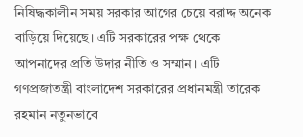নিষিদ্ধকালীন সময় সরকার আগের চেয়ে বরাদ্দ অনেক বাড়িয়ে দিয়েছে। এটি সরকারের পক্ষ থেকে আপনাদের প্রতি উদার নীতি ও সম্মান। এটি গণপ্রজাতন্ত্রী বাংলাদেশ সরকারের প্রধানমন্ত্রী তারেক রহমান নতুনভাবে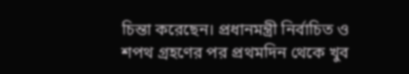চিন্তা করেছেন। প্রধানমন্ত্রী নির্বাচিত ও শপথ গ্রহণের পর প্রথমদিন থেকে খুব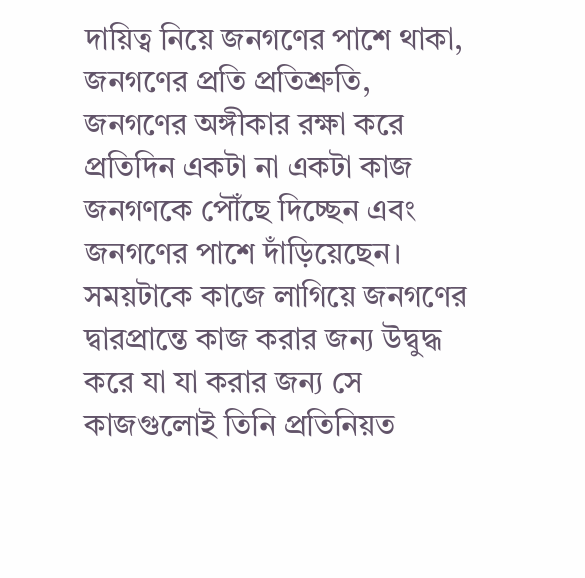দায়িত্ব নিয়ে জনগণের পাশে থাকা, জনগণের প্রতি প্রতিশ্রুতি, জনগণের অঙ্গীকার রক্ষা করে প্রতিদিন একটা না একটা কাজ জনগণকে পৌঁছে দিচ্ছেন এবং জনগণের পাশে দাঁড়িয়েছেন। সময়টাকে কাজে লাগিয়ে জনগণের দ্বারপ্রান্তে কাজ করার জন্য উদ্বুদ্ধ করে যা যা করার জন্য সে কাজগুলোই তিনি প্রতিনিয়ত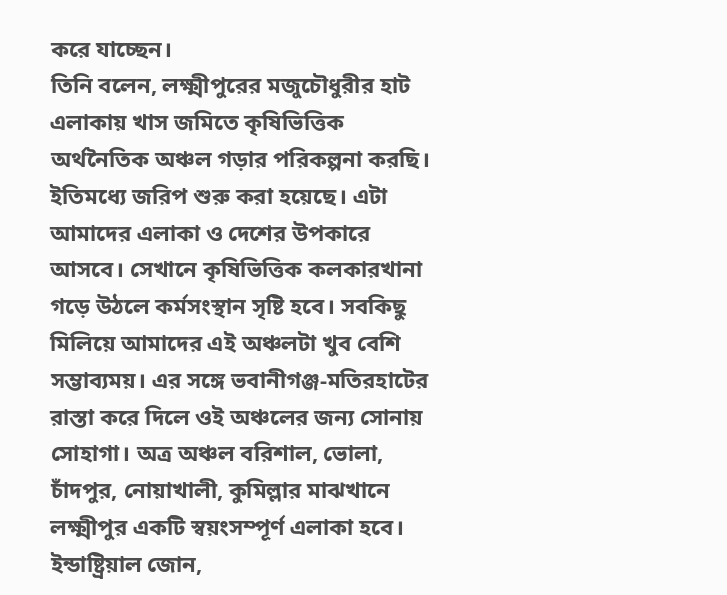করে যাচ্ছেন।
তিনি বলেন, লক্ষ্মীপুরের মজুচৌধুরীর হাট এলাকায় খাস জমিতে কৃষিভিত্তিক অর্থনৈতিক অঞ্চল গড়ার পরিকল্পনা করছি। ইতিমধ্যে জরিপ শুরু করা হয়েছে। এটা আমাদের এলাকা ও দেশের উপকারে আসবে। সেখানে কৃষিভিত্তিক কলকারখানা গড়ে উঠলে কর্মসংস্থান সৃষ্টি হবে। সবকিছু মিলিয়ে আমাদের এই অঞ্চলটা খুব বেশি সম্ভাব্যময়। এর সঙ্গে ভবানীগঞ্জ-মতিরহাটের রাস্তা করে দিলে ওই অঞ্চলের জন্য সোনায় সোহাগা। অত্র অঞ্চল বরিশাল, ভোলা, চাঁদপুর, নোয়াখালী, কুমিল্লার মাঝখানে লক্ষ্মীপুর একটি স্বয়ংসম্পূর্ণ এলাকা হবে। ইন্ডাষ্ট্রিয়াল জোন,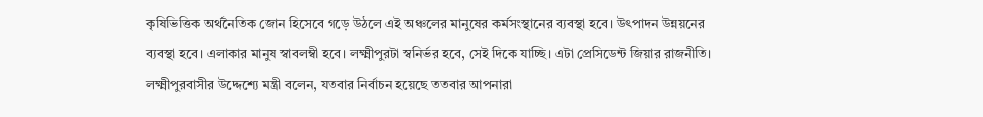কৃষিভিত্তিক অর্থনৈতিক জোন হিসেবে গড়ে উঠলে এই অঞ্চলের মানুষের কর্মসংস্থানের ব্যবস্থা হবে। উৎপাদন উন্নয়নের ব্যবস্থা হবে। এলাকার মানুষ স্বাবলম্বী হবে। লক্ষ্মীপুরটা স্বনির্ভর হবে, সেই দিকে যাচ্ছি। এটা প্রেসিডেন্ট জিয়ার রাজনীতি।
লক্ষ্মীপুরবাসীর উদ্দেশ্যে মন্ত্রী বলেন, যতবার নির্বাচন হয়েছে ততবার আপনারা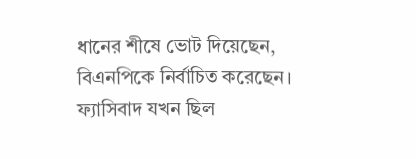ধানের শীষে ভোট দিয়েছেন, বিএনপিকে নির্বাচিত করেছেন। ফ্যাসিবাদ যখন ছিল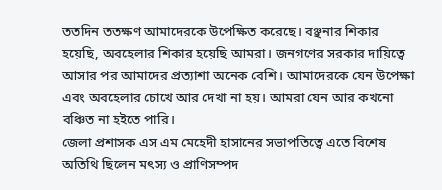ততদিন ততক্ষণ আমাদেরকে উপেক্ষিত করেছে। বঞ্ছনার শিকার হয়েছি, অবহেলার শিকার হয়েছি আমরা। জনগণের সরকার দায়িত্বে আসার পর আমাদের প্রত্যাশা অনেক বেশি। আমাদেরকে যেন উপেক্ষা এবং অবহেলার চোখে আর দেখা না হয়। আমরা যেন আর কখনো বঞ্চিত না হইতে পারি।
জেলা প্রশাসক এস এম মেহেদী হাসানের সভাপতিত্বে এতে বিশেষ অতিথি ছিলেন মৎস্য ও প্রাণিসম্পদ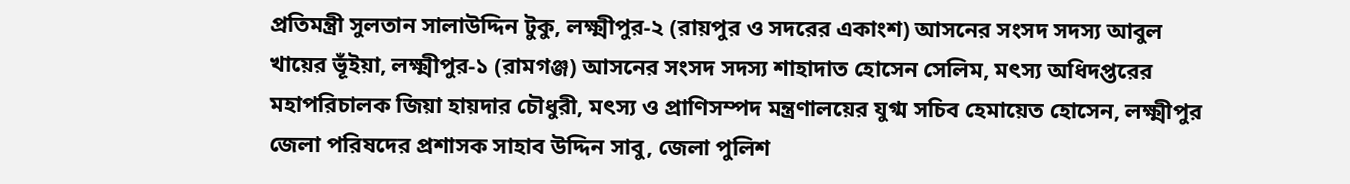প্রতিমন্ত্রী সুলতান সালাউদ্দিন টুকু, লক্ষ্মীপুর-২ (রায়পুর ও সদরের একাংশ) আসনের সংসদ সদস্য আবুল খায়ের ভূঁইয়া, লক্ষ্মীপুর-১ (রামগঞ্জ) আসনের সংসদ সদস্য শাহাদাত হোসেন সেলিম, মৎস্য অধিদপ্তরের মহাপরিচালক জিয়া হায়দার চৌধুরী, মৎস্য ও প্রাণিসম্পদ মন্ত্রণালয়ের যুগ্ম সচিব হেমায়েত হোসেন, লক্ষ্মীপুর জেলা পরিষদের প্রশাসক সাহাব উদ্দিন সাবু, জেলা পুলিশ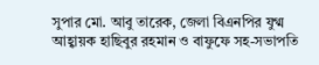সুপার মো. আবু তারেক, জেলা বিএনপির যুগ্ম আহ্বায়ক হাছিবুর রহমান ও বাফুফে সহ-সভাপতি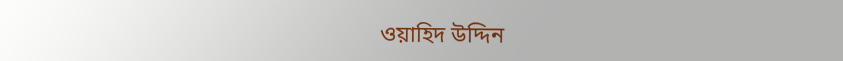ওয়াহিদ উদ্দিন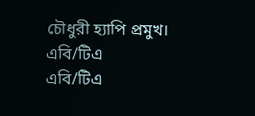চৌধুরী হ্যাপি প্রমুখ।
এবি/টিএ
এবি/টিএ